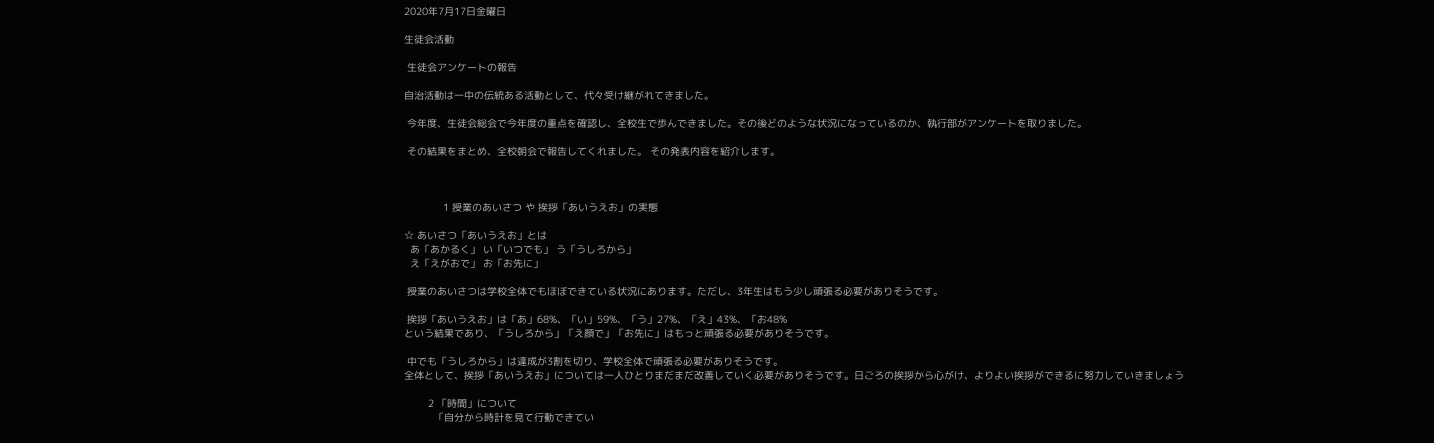2020年7月17日金曜日

生徒会活動

 生徒会アンケートの報告

自治活動は一中の伝統ある活動として、代々受け継がれてきました。

 今年度、生徒会総会で今年度の重点を確認し、全校生で歩んできました。その後どのような状況になっているのか、執行部がアンケートを取りました。

 その結果をまとめ、全校朝会で報告してくれました。 その発表内容を紹介します。



             1 授業のあいさつ や 挨拶「あいうえお」の実態

☆ あいさつ「あいうえお」とは
  あ「あかるく」 い「いつでも」 う「うしろから」
  え「えがおで」 お「お先に」

 授業のあいさつは学校全体でもほぼできている状況にあります。ただし、3年生はもう少し頑張る必要がありそうです。

 挨拶「あいうえお」は「あ」68%、「い」59%、「う」27%、「え」43%、「お48%
という結果であり、「うしろから」「え顔で」「お先に」はもっと頑張る必要がありそうです。

 中でも「うしろから」は達成が3割を切り、学校全体で頑張る必要がありそうです。
全体として、挨拶「あいうえお」については一人ひとりまだまだ改善していく必要がありそうです。日ごろの挨拶から心がけ、よりよい挨拶ができるに努力していきましょう

        2 「時間」について
          「自分から時計を見て行動できてい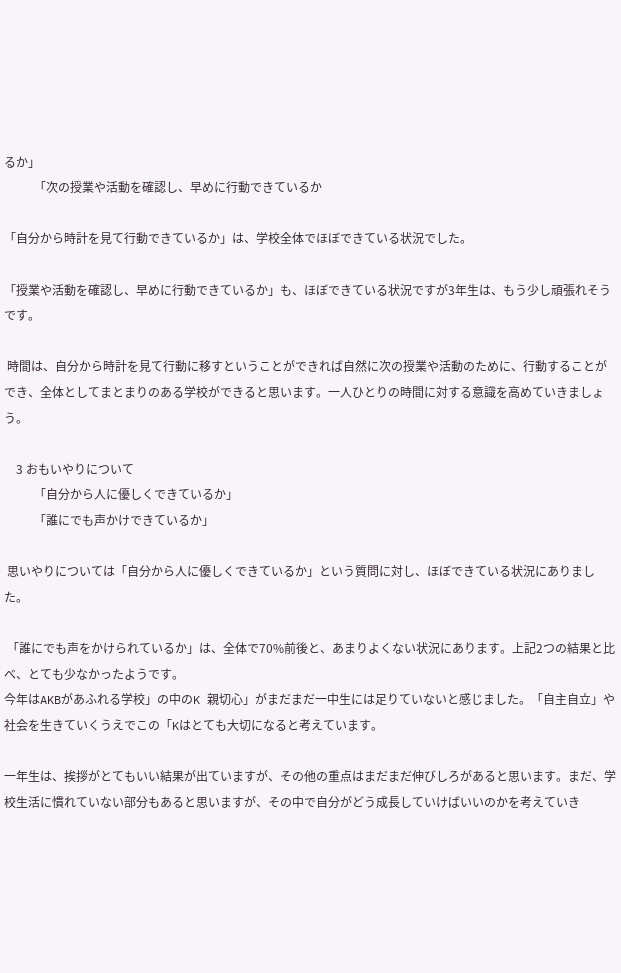るか」
          「次の授業や活動を確認し、早めに行動できているか

「自分から時計を見て行動できているか」は、学校全体でほぼできている状況でした。

「授業や活動を確認し、早めに行動できているか」も、ほぼできている状況ですが3年生は、もう少し頑張れそうです。

 時間は、自分から時計を見て行動に移すということができれば自然に次の授業や活動のために、行動することができ、全体としてまとまりのある学校ができると思います。一人ひとりの時間に対する意識を高めていきましょう。

    3 おもいやりについて
          「自分から人に優しくできているか」
          「誰にでも声かけできているか」

 思いやりについては「自分から人に優しくできているか」という質問に対し、ほぼできている状況にありました。

 「誰にでも声をかけられているか」は、全体で70%前後と、あまりよくない状況にあります。上記2つの結果と比べ、とても少なかったようです。
今年はAKBがあふれる学校」の中のK 親切心」がまだまだ一中生には足りていないと感じました。「自主自立」や社会を生きていくうえでこの「Kはとても大切になると考えています。

一年生は、挨拶がとてもいい結果が出ていますが、その他の重点はまだまだ伸びしろがあると思います。まだ、学校生活に慣れていない部分もあると思いますが、その中で自分がどう成長していけばいいのかを考えていき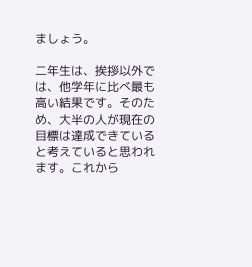ましょう。

二年生は、挨拶以外では、他学年に比べ最も高い結果です。そのため、大半の人が現在の目標は達成できていると考えていると思われます。これから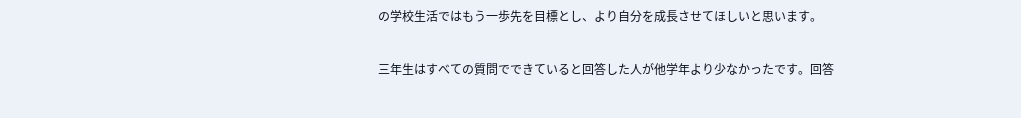の学校生活ではもう一歩先を目標とし、より自分を成長させてほしいと思います。

三年生はすべての質問でできていると回答した人が他学年より少なかったです。回答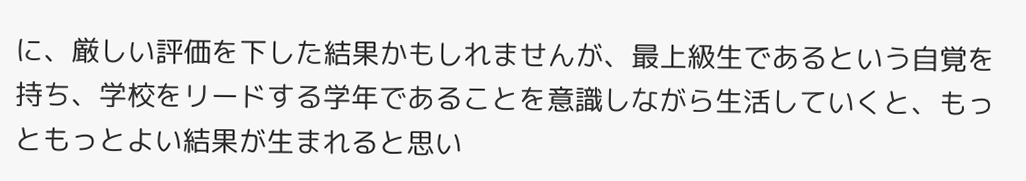に、厳しい評価を下した結果かもしれませんが、最上級生であるという自覚を持ち、学校をリードする学年であることを意識しながら生活していくと、もっともっとよい結果が生まれると思い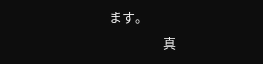ます。
                  真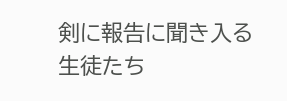剣に報告に聞き入る生徒たち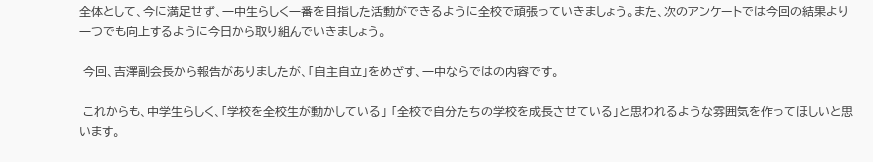全体として、今に満足せず、一中生らしく一番を目指した活動ができるように全校で頑張っていきましょう。また、次のアンケートでは今回の結果より一つでも向上するように今日から取り組んでいきましょう。

 今回、吉澤副会長から報告がありましたが、「自主自立」をめざす、一中ならではの内容です。

 これからも、中学生らしく、「学校を全校生が動かしている」 「全校で自分たちの学校を成長させている」と思われるような雰囲気を作ってほしいと思います。